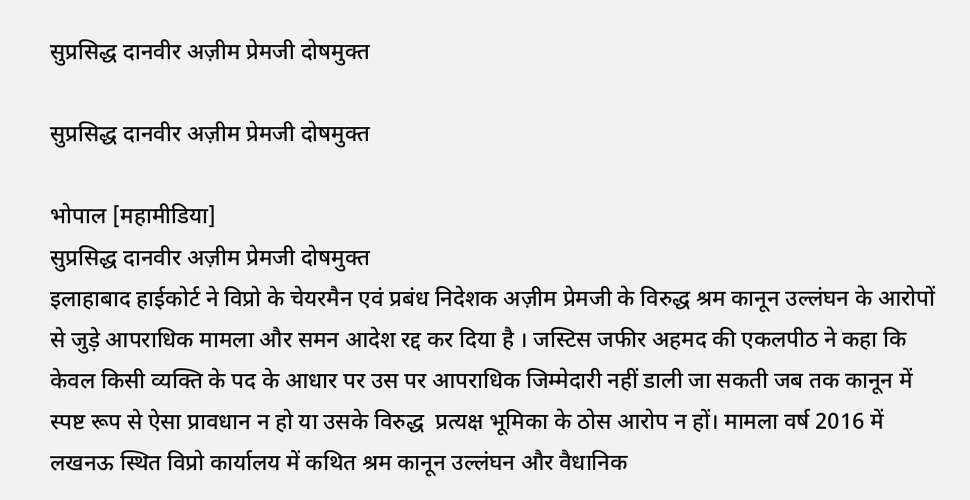सुप्रसिद्ध दानवीर अज़ीम प्रेमजी दोषमुक्त

सुप्रसिद्ध दानवीर अज़ीम प्रेमजी दोषमुक्त

भोपाल [महामीडिया]
सुप्रसिद्ध दानवीर अज़ीम प्रेमजी दोषमुक्त
इलाहाबाद हाईकोर्ट ने विप्रो के चेयरमैन एवं प्रबंध निदेशक अज़ीम प्रेमजी के विरुद्ध श्रम कानून उल्लंघन के आरोपों से जुड़े आपराधिक मामला और समन आदेश रद्द कर दिया है । जस्टिस जफीर अहमद की एकलपीठ ने कहा कि केवल किसी व्यक्ति के पद के आधार पर उस पर आपराधिक जिम्मेदारी नहीं डाली जा सकती जब तक कानून में स्पष्ट रूप से ऐसा प्रावधान न हो या उसके विरुद्ध  प्रत्यक्ष भूमिका के ठोस आरोप न हों। मामला वर्ष 2016 में लखनऊ स्थित विप्रो कार्यालय में कथित श्रम कानून उल्लंघन और वैधानिक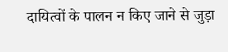दायित्वों के पालन न किए जाने से जुड़ा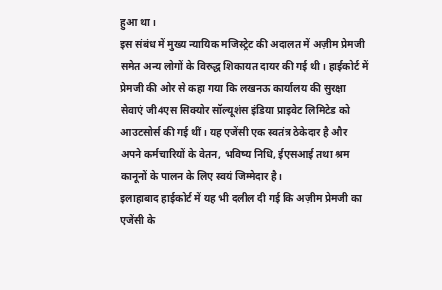हुआ था।
इस संबंध में मुख्य न्यायिक मजिस्ट्रेट की अदालत में अज़ीम प्रेमजी समेत अन्य लोगों के विरुद्ध शिकायत दायर की गई थी। हाईकोर्ट में प्रेमजी की ओर से कहा गया कि लखनऊ कार्यालय की सुरक्षा सेवाएं जी4एस सिक्योर सॉल्यूशंस इंडिया प्राइवेट लिमिटेड को आउटसोर्स की गई थीं। यह एजेंसी एक स्वतंत्र ठेकेदार है और अपने कर्मचारियों के वेतन, भविष्य निधि, ईएसआई तथा श्रम कानूनों के पालन के लिए स्वयं जिम्मेदार है।
इलाहाबाद हाईकोर्ट में यह भी दलील दी गई कि अज़ीम प्रेमजी का एजेंसी के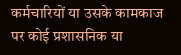कर्मचारियों या उसके कामकाज पर कोई प्रशासनिक या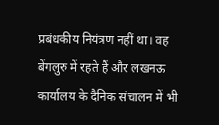प्रबंधकीय नियंत्रण नहीं था। वह बेंगलुरु में रहते हैं और लखनऊ कार्यालय के दैनिक संचालन में भी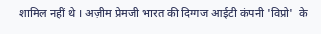शामिल नहीं थे । अज़ीम प्रेमजी भारत की दिग्गज आईटी कंपनी 'विप्रो'  के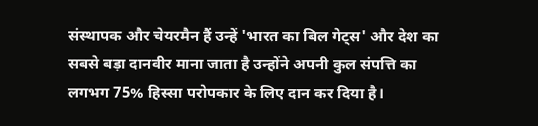संस्थापक और चेयरमैन हैं उन्हें 'भारत का बिल गेट्स' और देश का सबसे बड़ा दानवीर माना जाता है उन्होंने अपनी कुल संपत्ति का लगभग 75% हिस्सा परोपकार के लिए दान कर दिया है।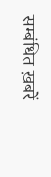सम्बंधित ख़बरें